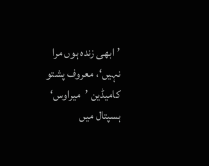’ابھی زندہ ہوں مرا نہیں‘، معروف پشتو کامیڈین ’میراوس‘ ہسپتال میں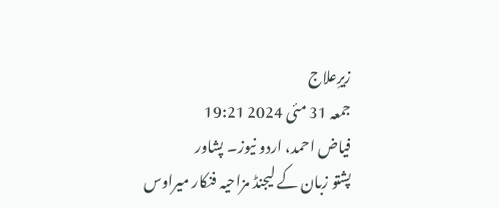زیرِعلاج
جمعہ 31 مئی 2024 19:21
فیاض احمد، اردو نیوز۔ پشاور
پشتو زبان کے لیجنڈ مزاحیہ فنکار میراوس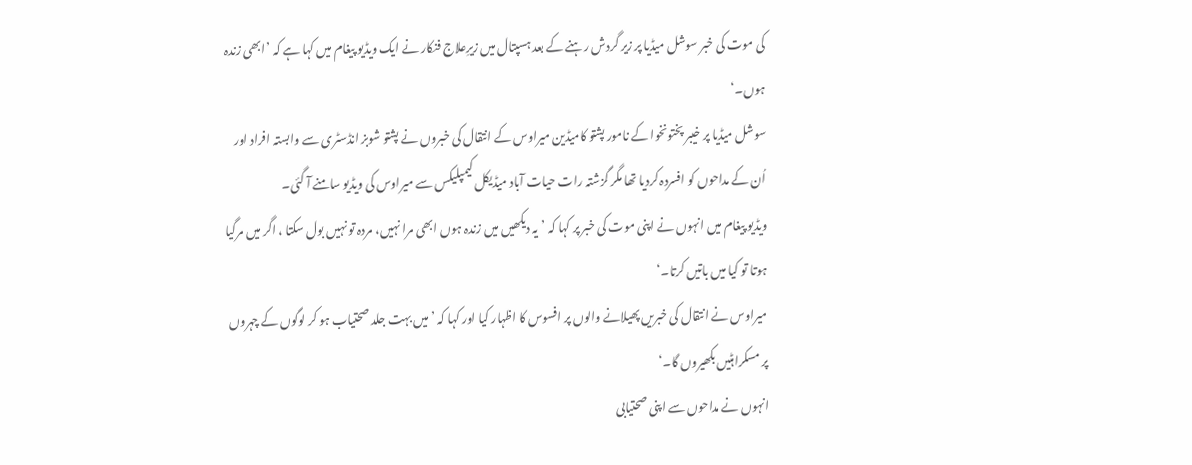کی موت کی خبر سوشل میڈیا پر زیر گردش رہنے کے بعد ہسپتال میں زیرِعلاج فنکار نے ایک ویڈیو پیغام میں کہا ہے کہ ’ابھی زندہ ہوں۔‘
سوشل میڈیا پر خیبر پختونخوا کے نامور پشتو کامیڈین میراوس کے انتقال کی خبروں نے پشتو شوبز انڈسٹری سے وابستہ افراد اور اُن کے مداحوں کو افسردہ کردیا تھا مگر گزشتہ رات حیات آباد میڈیکل کیمپلیکس سے میراوس کی ویڈیو سامنے آ گئی۔
ویڈیو پیغام میں انہوں نے اپنی موت کی خبر پر کہا کہ ’یہ دیکھیں میں زندہ ہوں ابھی مرا نہیں، مردہ تو نہیں بول سکتا ، اگر میں مرگیا ہوتا تو کیا میں باتیں کرتا۔‘
میراوس نے انتقال کی خبریں پھیلانے والوں پر افسوس کا اظہار کیا اور کہا کہ ’میں بہت جلد صحتیاب ہو کر لوگوں کے چہروں پر مسکراہٹیں بکھیروں گا۔‘
انہوں نے مداحوں سے اپنی صحتیابی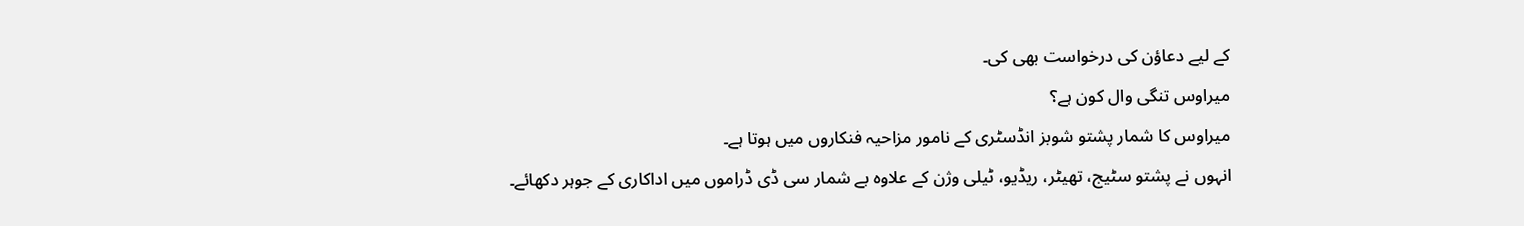کے لیے دعاؤن کی درخواست بھی کی۔
میراوس تنگی وال کون ہے؟
میراوس کا شمار پشتو شوبز انڈسٹری کے نامور مزاحیہ فنکاروں میں ہوتا ہے۔
انہوں نے پشتو سٹیج، تھیٹر، ریڈیو، ٹیلی وژن کے علاوہ بے شمار سی ڈی ڈراموں میں اداکاری کے جوہر دکھائے۔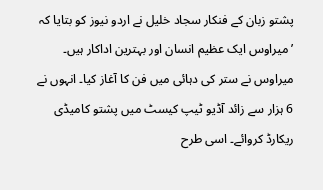پشتو زبان کے فنکار سجاد خلیل نے اردو نیوز کو بتایا کہ ’میراوس ایک عظیم انسان اور بہترین اداکار ہیں۔ میراوس نے ستر کی دہائی میں فن کا آغاز کیا۔ انہوں نے 6 ہزار سے زائد آڈیو ٹیپ کیسٹ میں پشتو کامیڈی ریکارڈ کروائے۔ اسی طرح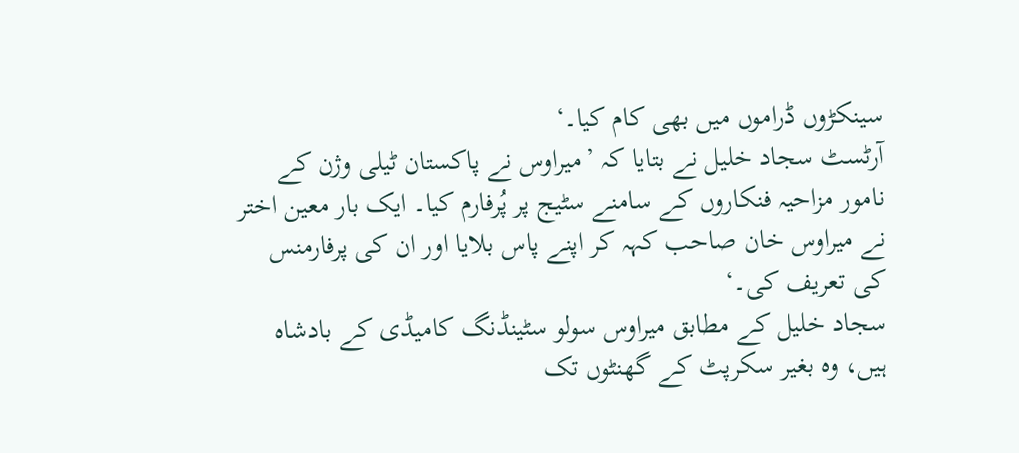سینکڑوں ڈراموں میں بھی کام کیا۔‘
آرٹسٹ سجاد خلیل نے بتایا کہ ’میراوس نے پاکستان ٹیلی وژن کے نامور مزاحیہ فنکاروں کے سامنے سٹیج پر پُرفارم کیا۔ ایک بار معین اختر نے میراوس خان صاحب کہہ کر اپنے پاس بلایا اور ان کی پرفارمنس کی تعریف کی۔‘
سجاد خلیل کے مطابق میراوس سولو سٹینڈنگ کامیڈی کے بادشاہ ہیں، وہ بغیر سکرپٹ کے گھنٹوں تک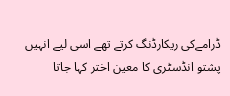ڈرامےکی ریکارڈنگ کرتے تھے اسی لیے انہیں پشتو انڈسٹری کا معین اختر کہا جاتا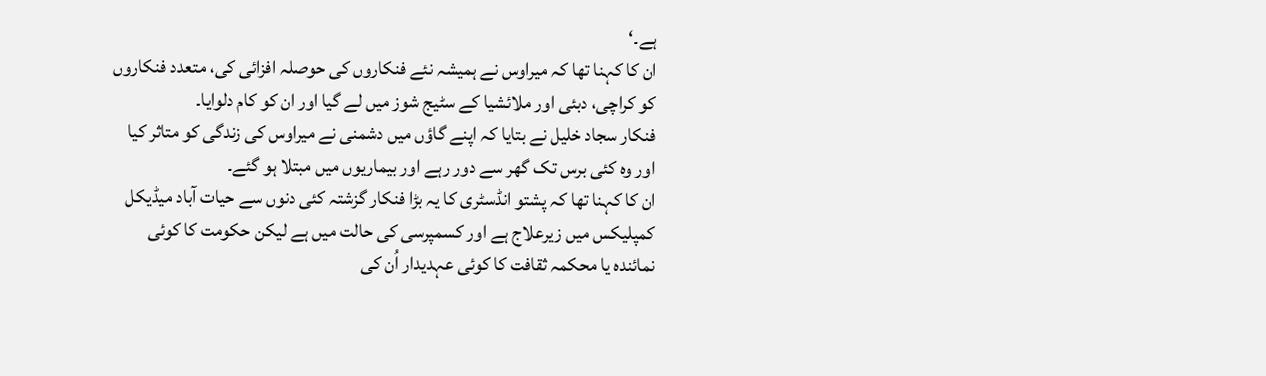ہے۔‘
ان کا کہنا تھا کہ میراوس نے ہمیشہ نئے فنکاروں کی حوصلہ افزائی کی، متعدد فنکاروں کو کراچی، دبئی اور ملائشیا کے سٹیج شوز میں لے گیا اور ان کو کام دلوایا۔
فنکار سجاد خلیل نے بتایا کہ اپنے گاؤں میں دشمنی نے میراوس کی زندگی کو متاثر کیا اور وہ کئی برس تک گھر سے دور رہے اور بیماریوں میں مبتلا ہو گئے۔
ان کا کہنا تھا کہ پشتو انڈسٹری کا یہ بڑا فنکار گزشتہ کئی دنوں سے حیات آباد میڈیکل کمپلیکس میں زیرعلاج ہے اور کسمپرسی کی حالت میں ہے لیکن حکومت کا کوئی نمائندہ یا محکمہ ثقافت کا کوئی عہدیدار اُن کی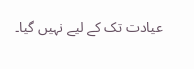عیادت تک کے لیے نہیں گیا۔